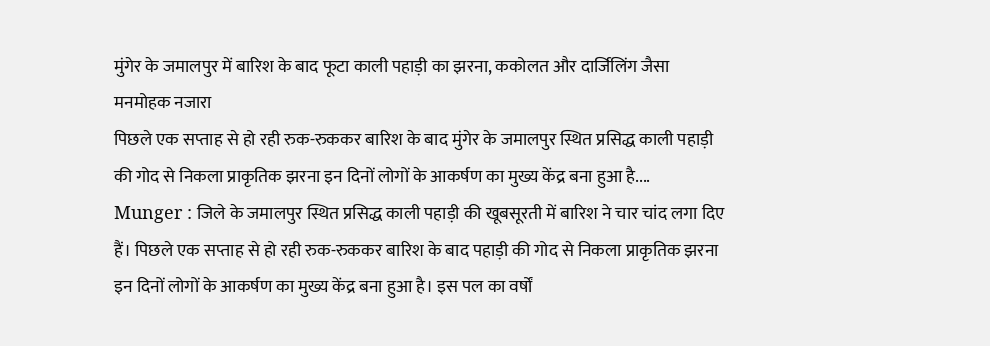मुंगेर के जमालपुर में बारिश के बाद फूटा काली पहाड़ी का झरना, ककोलत और दार्जिलिंग जैसा मनमोहक नजारा
पिछले एक सप्ताह से हो रही रुक-रुककर बारिश के बाद मुंगेर के जमालपुर स्थित प्रसिद्ध काली पहाड़ी की गोद से निकला प्राकृतिक झरना इन दिनों लोगों के आकर्षण का मुख्य केंद्र बना हुआ है....
Munger : जिले के जमालपुर स्थित प्रसिद्ध काली पहाड़ी की खूबसूरती में बारिश ने चार चांद लगा दिए हैं। पिछले एक सप्ताह से हो रही रुक-रुककर बारिश के बाद पहाड़ी की गोद से निकला प्राकृतिक झरना इन दिनों लोगों के आकर्षण का मुख्य केंद्र बना हुआ है। इस पल का वर्षों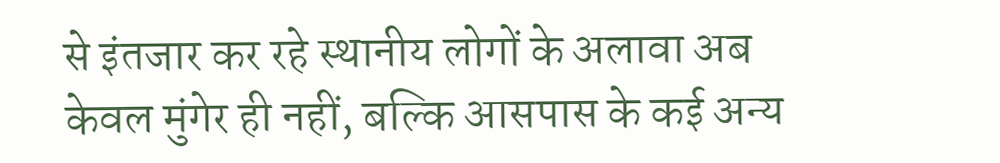से इंतजार कर रहे स्थानीय लोगों के अलावा अब केवल मुंगेर ही नहीं, बल्कि आसपास के कई अन्य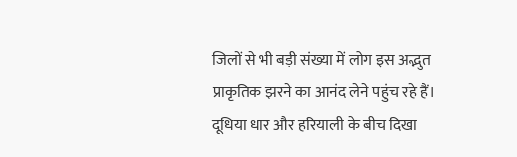जिलों से भी बड़ी संख्या में लोग इस अद्भुत प्राकृतिक झरने का आनंद लेने पहुंच रहे हैं।
दूधिया धार और हरियाली के बीच दिखा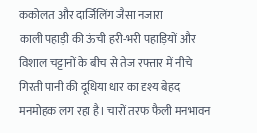ककोलत और दार्जिलिंग जैसा नजारा
काली पहाड़ी की ऊंची हरी-भरी पहाड़ियों और विशाल चट्टानों के बीच से तेज रफ्तार में नीचे गिरती पानी की दूधिया धार का दृश्य बेहद मनमोहक लग रहा है। चारों तरफ फैली मनभावन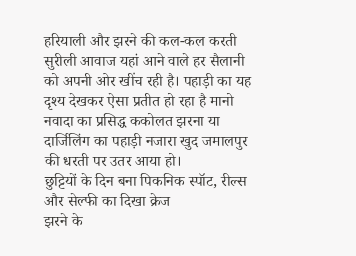हरियाली और झरने की कल-कल करती सुरीली आवाज यहां आने वाले हर सैलानी को अपनी ओर खींच रही है। पहाड़ी का यह दृश्य देखकर ऐसा प्रतीत हो रहा है मानो नवादा का प्रसिद्ध ककोलत झरना या दार्जिलिंग का पहाड़ी नजारा खुद जमालपुर की धरती पर उतर आया हो।
छुट्टियों के दिन बना पिकनिक स्पॉट, रील्स और सेल्फी का दिखा क्रेज
झरने के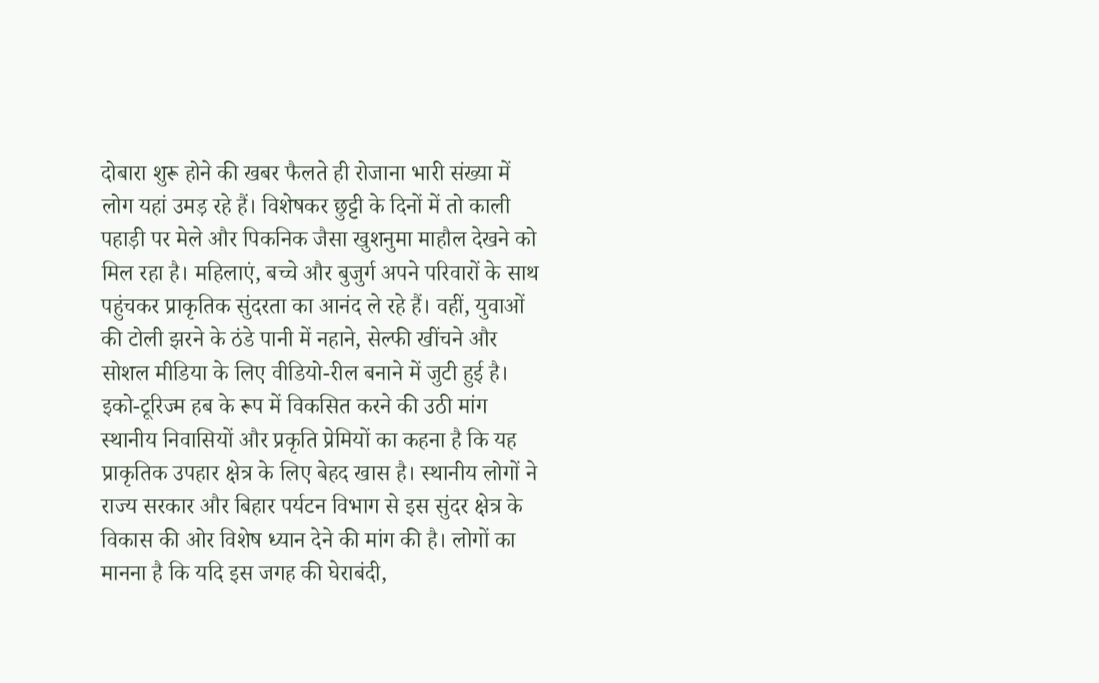दोबारा शुरू होने की खबर फैलते ही रोजाना भारी संख्या में लोग यहां उमड़ रहे हैं। विशेषकर छुट्टी के दिनों में तो काली पहाड़ी पर मेले और पिकनिक जैसा खुशनुमा माहौल देखने को मिल रहा है। महिलाएं, बच्चे और बुजुर्ग अपने परिवारों के साथ पहुंचकर प्राकृतिक सुंदरता का आनंद ले रहे हैं। वहीं, युवाओं की टोली झरने के ठंडे पानी में नहाने, सेल्फी खींचने और सोशल मीडिया के लिए वीडियो-रील बनाने में जुटी हुई है।
इको-टूरिज्म हब के रूप में विकसित करने की उठी मांग
स्थानीय निवासियों और प्रकृति प्रेमियों का कहना है कि यह प्राकृतिक उपहार क्षेत्र के लिए बेहद खास है। स्थानीय लोगों ने राज्य सरकार और बिहार पर्यटन विभाग से इस सुंदर क्षेत्र के विकास की ओर विशेष ध्यान देने की मांग की है। लोगों का मानना है कि यदि इस जगह की घेराबंदी,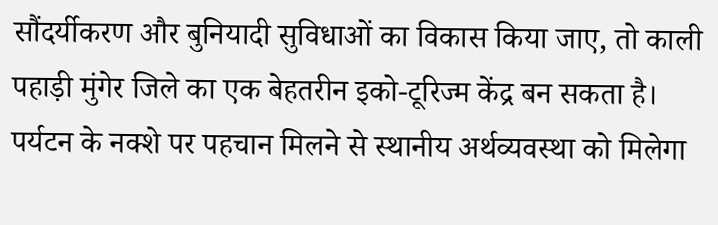सौंदर्यीकरण और बुनियादी सुविधाओं का विकास किया जाए, तो काली पहाड़ी मुंगेर जिले का एक बेहतरीन इको-टूरिज्म केंद्र बन सकता है।
पर्यटन के नक्शे पर पहचान मिलने से स्थानीय अर्थव्यवस्था को मिलेगा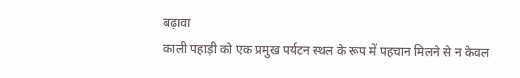बढ़ावा
काली पहाड़ी को एक प्रमुख पर्यटन स्थल के रूप में पहचान मिलने से न केवल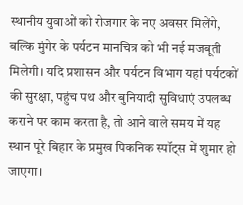स्थानीय युवाओं को रोजगार के नए अवसर मिलेंगे, बल्कि मुंगेर के पर्यटन मानचित्र को भी नई मजबूती मिलेगी। यदि प्रशासन और पर्यटन विभाग यहां पर्यटकों की सुरक्षा, पहुंच पथ और बुनियादी सुविधाएं उपलब्ध कराने पर काम करता है, तो आने वाले समय में यह स्थान पूरे बिहार के प्रमुख पिकनिक स्पॉट्स में शुमार हो जाएगा।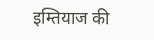इम्तियाज की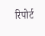रिपोर्ट